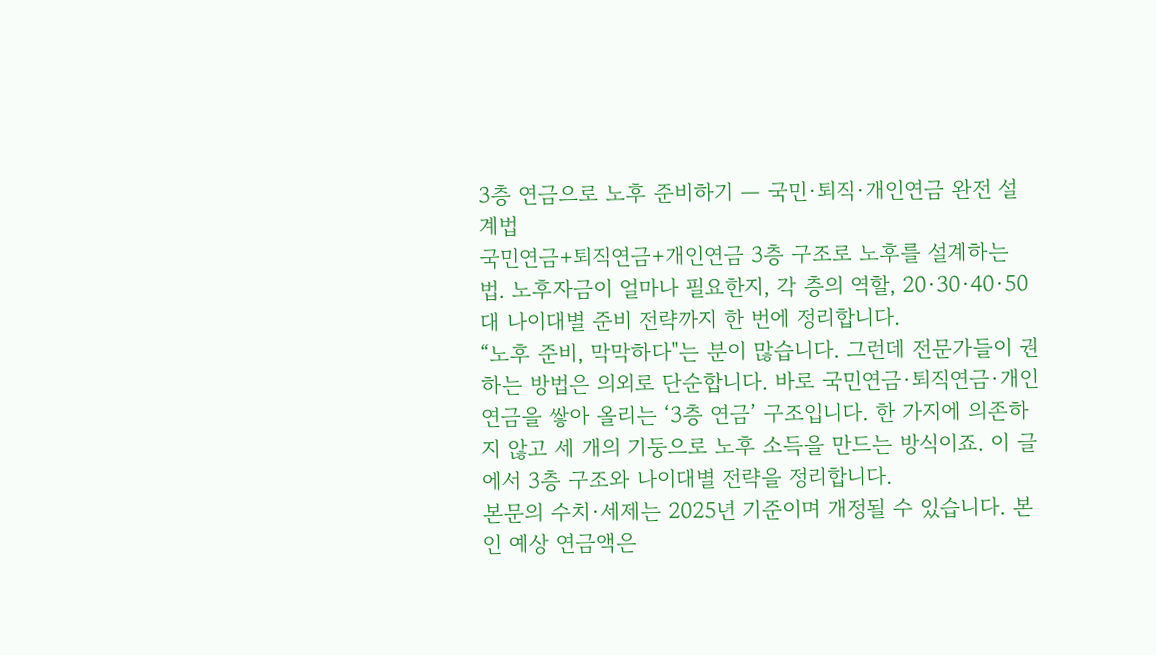3층 연금으로 노후 준비하기 — 국민·퇴직·개인연금 완전 설계법
국민연금+퇴직연금+개인연금 3층 구조로 노후를 설계하는 법. 노후자금이 얼마나 필요한지, 각 층의 역할, 20·30·40·50대 나이대별 준비 전략까지 한 번에 정리합니다.
“노후 준비, 막막하다"는 분이 많습니다. 그런데 전문가들이 권하는 방법은 의외로 단순합니다. 바로 국민연금·퇴직연금·개인연금을 쌓아 올리는 ‘3층 연금’ 구조입니다. 한 가지에 의존하지 않고 세 개의 기둥으로 노후 소득을 만드는 방식이죠. 이 글에서 3층 구조와 나이대별 전략을 정리합니다.
본문의 수치·세제는 2025년 기준이며 개정될 수 있습니다. 본인 예상 연금액은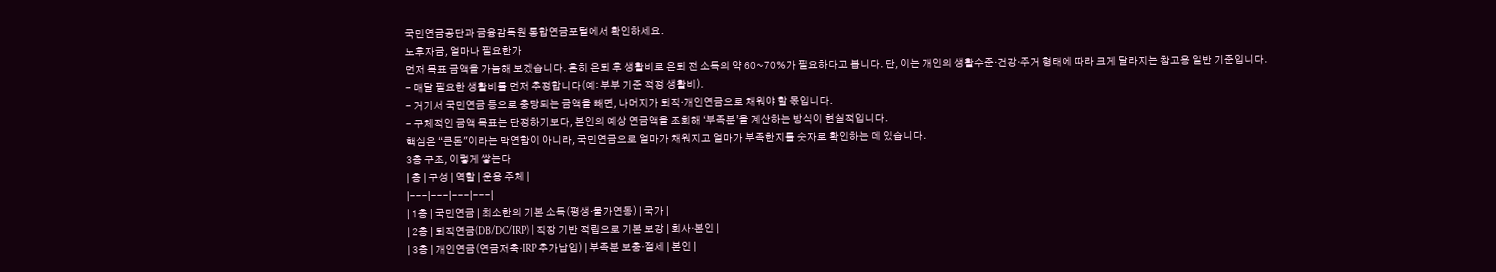국민연금공단과 금융감독원 통합연금포털에서 확인하세요.
노후자금, 얼마나 필요한가
먼저 목표 금액을 가늠해 보겠습니다. 흔히 은퇴 후 생활비로 은퇴 전 소득의 약 60~70%가 필요하다고 봅니다. 단, 이는 개인의 생활수준·건강·주거 형태에 따라 크게 달라지는 참고용 일반 기준입니다.
- 매달 필요한 생활비를 먼저 추정합니다(예: 부부 기준 적정 생활비).
- 거기서 국민연금 등으로 충당되는 금액을 빼면, 나머지가 퇴직·개인연금으로 채워야 할 몫입니다.
- 구체적인 금액 목표는 단정하기보다, 본인의 예상 연금액을 조회해 ‘부족분’을 계산하는 방식이 현실적입니다.
핵심은 “큰돈"이라는 막연함이 아니라, 국민연금으로 얼마가 채워지고 얼마가 부족한지를 숫자로 확인하는 데 있습니다.
3층 구조, 이렇게 쌓는다
| 층 | 구성 | 역할 | 운용 주체 |
|---|---|---|---|
| 1층 | 국민연금 | 최소한의 기본 소득(평생·물가연동) | 국가 |
| 2층 | 퇴직연금(DB/DC/IRP) | 직장 기반 적립으로 기본 보강 | 회사·본인 |
| 3층 | 개인연금(연금저축·IRP 추가납입) | 부족분 보충·절세 | 본인 |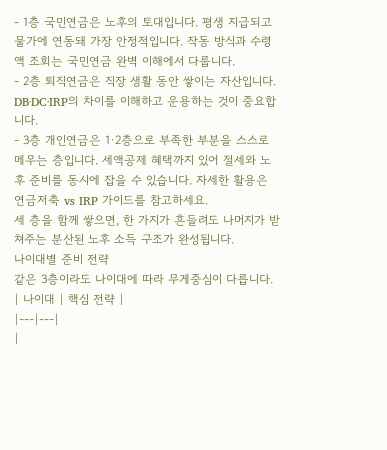- 1층 국민연금은 노후의 토대입니다. 평생 지급되고 물가에 연동돼 가장 안정적입니다. 작동 방식과 수령액 조회는 국민연금 완벽 이해에서 다룹니다.
- 2층 퇴직연금은 직장 생활 동안 쌓이는 자산입니다. DB·DC·IRP의 차이를 이해하고 운용하는 것이 중요합니다.
- 3층 개인연금은 1·2층으로 부족한 부분을 스스로 메우는 층입니다. 세액공제 혜택까지 있어 절세와 노후 준비를 동시에 잡을 수 있습니다. 자세한 활용은 연금저축 vs IRP 가이드를 참고하세요.
세 층을 함께 쌓으면, 한 가지가 흔들려도 나머지가 받쳐주는 분산된 노후 소득 구조가 완성됩니다.
나이대별 준비 전략
같은 3층이라도 나이대에 따라 무게중심이 다릅니다.
| 나이대 | 핵심 전략 |
|---|---|
|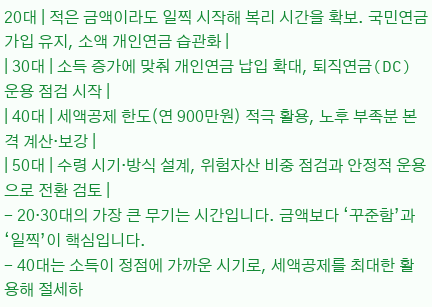20대 | 적은 금액이라도 일찍 시작해 복리 시간을 확보. 국민연금 가입 유지, 소액 개인연금 습관화 |
| 30대 | 소득 증가에 맞춰 개인연금 납입 확대, 퇴직연금(DC) 운용 점검 시작 |
| 40대 | 세액공제 한도(연 900만원) 적극 활용, 노후 부족분 본격 계산·보강 |
| 50대 | 수령 시기·방식 설계, 위험자산 비중 점검과 안정적 운용으로 전환 검토 |
- 20·30대의 가장 큰 무기는 시간입니다. 금액보다 ‘꾸준함’과 ‘일찍’이 핵심입니다.
- 40대는 소득이 정점에 가까운 시기로, 세액공제를 최대한 활용해 절세하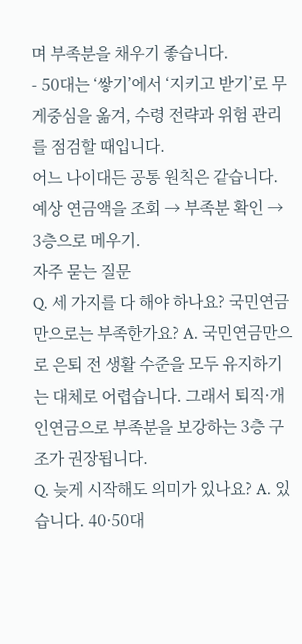며 부족분을 채우기 좋습니다.
- 50대는 ‘쌓기’에서 ‘지키고 받기’로 무게중심을 옮겨, 수령 전략과 위험 관리를 점검할 때입니다.
어느 나이대든 공통 원칙은 같습니다. 예상 연금액을 조회 → 부족분 확인 → 3층으로 메우기.
자주 묻는 질문
Q. 세 가지를 다 해야 하나요? 국민연금만으로는 부족한가요? A. 국민연금만으로 은퇴 전 생활 수준을 모두 유지하기는 대체로 어렵습니다. 그래서 퇴직·개인연금으로 부족분을 보강하는 3층 구조가 권장됩니다.
Q. 늦게 시작해도 의미가 있나요? A. 있습니다. 40·50대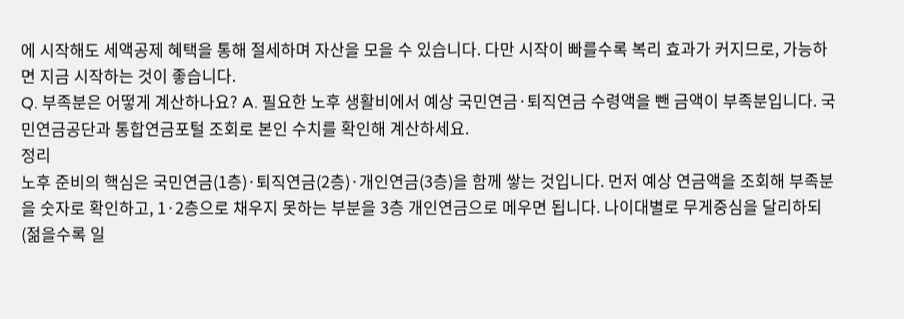에 시작해도 세액공제 혜택을 통해 절세하며 자산을 모을 수 있습니다. 다만 시작이 빠를수록 복리 효과가 커지므로, 가능하면 지금 시작하는 것이 좋습니다.
Q. 부족분은 어떻게 계산하나요? A. 필요한 노후 생활비에서 예상 국민연금·퇴직연금 수령액을 뺀 금액이 부족분입니다. 국민연금공단과 통합연금포털 조회로 본인 수치를 확인해 계산하세요.
정리
노후 준비의 핵심은 국민연금(1층)·퇴직연금(2층)·개인연금(3층)을 함께 쌓는 것입니다. 먼저 예상 연금액을 조회해 부족분을 숫자로 확인하고, 1·2층으로 채우지 못하는 부분을 3층 개인연금으로 메우면 됩니다. 나이대별로 무게중심을 달리하되(젊을수록 일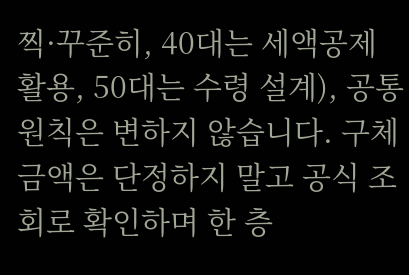찍·꾸준히, 40대는 세액공제 활용, 50대는 수령 설계), 공통 원칙은 변하지 않습니다. 구체 금액은 단정하지 말고 공식 조회로 확인하며 한 층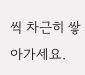씩 차근히 쌓아가세요.